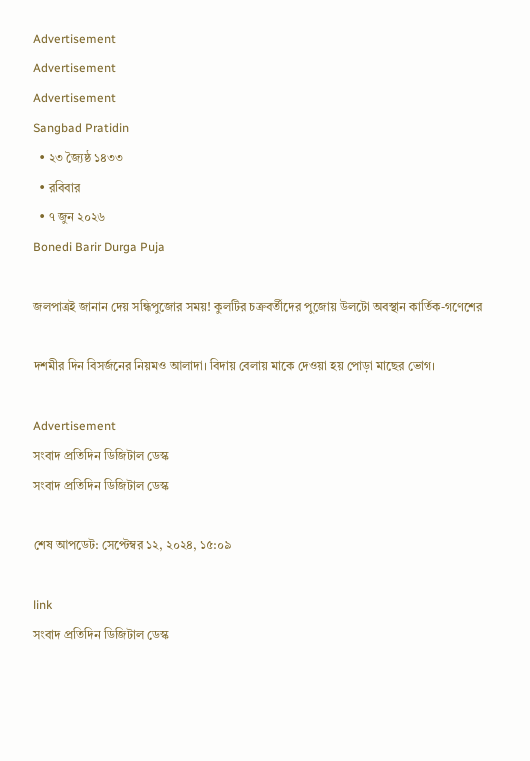Advertisement
Advertisement
Advertisement
Sangbad Pratidin
  • ২৩ জ্যৈষ্ঠ ১৪৩৩
  • রবিবার
  • ৭ জুন ২০২৬
Bonedi Barir Durga Puja

জলপাত্রই জানান দেয় সন্ধিপুজোর সময়! কুলটির চক্রবর্তীদের পুজোয় উলটো অবস্থান কার্তিক-গণেশের

দশমীর দিন বিসর্জনের নিয়মও আলাদা। বিদায় বেলায় মাকে দেওয়া হয় পোড়া মাছের ভোগ।

Advertisement
সংবাদ প্রতিদিন ডিজিটাল ডেস্ক
সংবাদ প্রতিদিন ডিজিটাল ডেস্ক

শেষ আপডেট: সেপ্টেম্বর ১২, ২০২৪, ১৫:০৯

link
সংবাদ প্রতিদিন ডিজিটাল ডেস্ক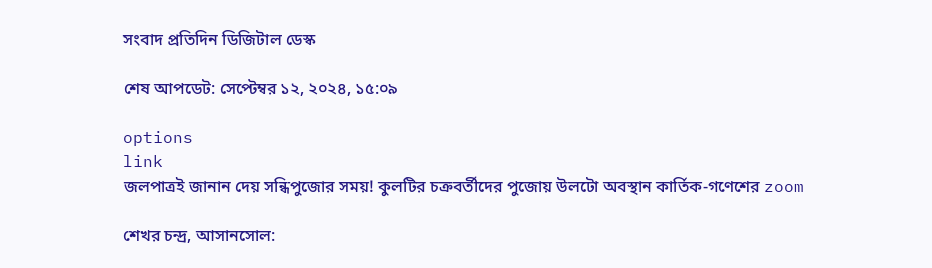সংবাদ প্রতিদিন ডিজিটাল ডেস্ক

শেষ আপডেট: সেপ্টেম্বর ১২, ২০২৪, ১৫:০৯

options
link
জলপাত্রই জানান দেয় সন্ধিপুজোর সময়! কুলটির চক্রবর্তীদের পুজোয় উলটো অবস্থান কার্তিক-গণেশের zoom

শেখর চন্দ্র, আসানসোল: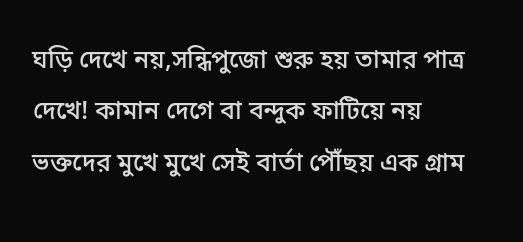ঘড়ি দেখে নয়,সন্ধিপুজো শুরু হয় তামার পাত্র দেখে! কামান দেগে বা বন্দুক ফাটিয়ে নয় ভক্তদের মুখে মুখে সেই বার্তা পৌঁছয় এক গ্রাম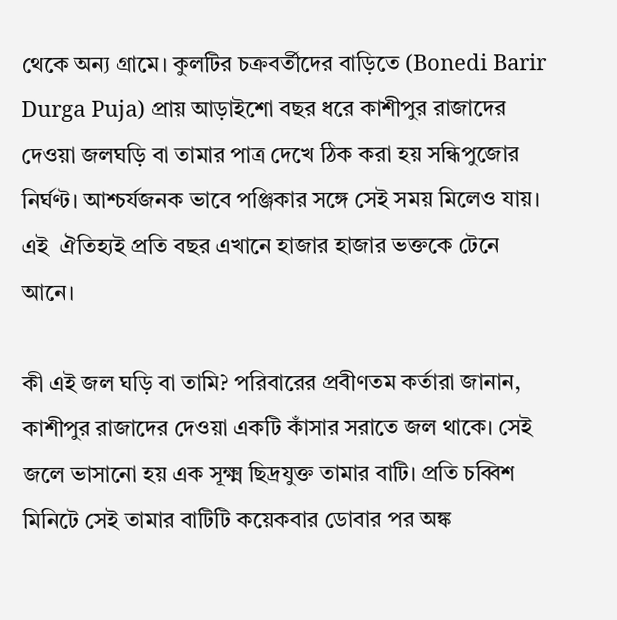থেকে অন্য গ্রামে। কুলটির চক্রবর্তীদের বাড়িতে (Bonedi Barir Durga Puja) প্রায় আড়াইশো বছর ধরে কাশীপুর রাজাদের দেওয়া জলঘড়ি বা তামার পাত্র দেখে ঠিক করা হয় সন্ধিপুজোর নির্ঘণ্ট। আশ্চর্যজনক ভাবে পঞ্জিকার সঙ্গে সেই সময় মিলেও যায়। এই  ঐতিহ্যই প্রতি বছর এখানে হাজার হাজার ভক্তকে টেনে আনে।

কী এই জল ঘড়ি বা তামি? পরিবারের প্রবীণতম কর্তারা জানান, কাশীপুর রাজাদের দেওয়া একটি কাঁসার সরাতে জল থাকে। সেই জলে ভাসানো হয় এক সূক্ষ্ম ছিদ্রযুক্ত তামার বাটি। প্রতি চব্বিশ মিনিটে সেই তামার বাটিটি কয়েকবার ডোবার পর অঙ্ক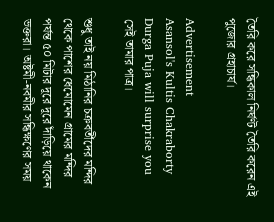তৈরি করে সন্ধিকাল নির্ঘণ্ট তৈরি করেন এই পুজোর গ্রহাচার্য।

Advertisement
Asansol's Kultis Chakraborty Durga Puja will surprise you
সেই তামার পাত্র।

শুধু তাই নয় মিঠানির চক্রবর্তীদের মন্দির থেকে পাশের ধেমোমেন গ্রামের মন্দির পর্যন্ত ৫০ মিটার দূরে দূরে দাঁড়িয়ে থাকেন ভক্তরা। অষ্টমী-নবমীর সন্ধিক্ষণের সময়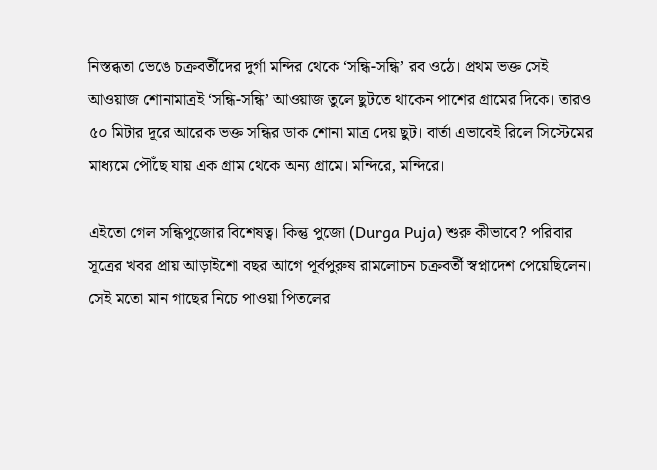নিস্তব্ধতা ভেঙে চক্রবর্তীদের দুর্গা মন্দির থেকে ‘সন্ধি-সন্ধি’ রব ওঠে। প্রথম ভক্ত সেই আওয়াজ শোনামাত্রই ‘সন্ধি-সন্ধি’ আওয়াজ তুলে ছুটতে থাকেন পাশের গ্রামের দিকে। তারও ৫০ মিটার দূরে আরেক ভক্ত সন্ধির ডাক শোনা মাত্র দেয় ছুট। বার্তা এভাবেই রিলে সিস্টেমের মাধ্যমে পৌঁছে যায় এক গ্রাম থেকে অন্য গ্রামে। মন্দিরে, মন্দিরে।

এইতো গেল সন্ধিপুজোর বিশেষত্ব। কিন্তু পুজো (Durga Puja) শুরু কীভাবে? পরিবার সূত্রের খবর প্রায় আড়াইশো বছর আগে পূর্বপুরুষ রামলোচন চক্রবর্তী স্বপ্নাদেশ পেয়েছিলেন। সেই মতো মান গাছের নিচে পাওয়া পিতলের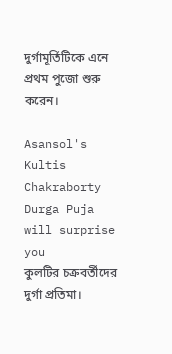দুর্গামূর্তিটিকে এনে প্রথম পুজো শুরু করেন।

Asansol's Kultis Chakraborty Durga Puja will surprise you
কুলটির চক্রবর্তীদের দুর্গা প্রতিমা।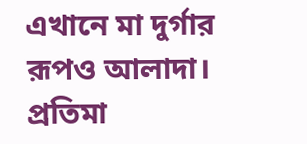এখানে মা দুর্গার রূপও আলাদা। প্রতিমা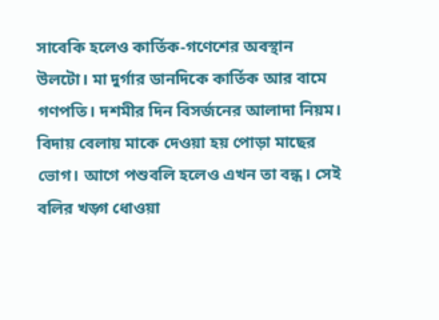সাবেকি হলেও কার্তিক-গণেশের অবস্থান উলটো। মা দুর্গার ডানদিকে কার্তিক আর বামে গণপতি। দশমীর দিন বিসর্জনের আলাদা নিয়ম। বিদায় বেলায় মাকে দেওয়া হয় পোড়া মাছের ভোগ। আগে পশুবলি হলেও এখন তা বন্ধ। সেই বলির খড়্গ ধোওয়া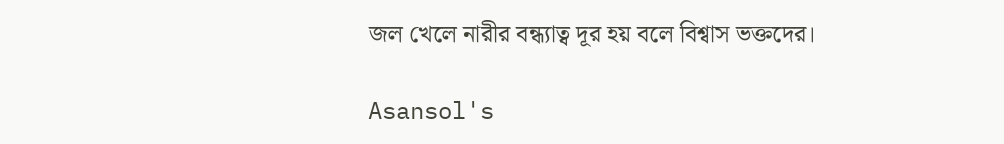জল খেলে নারীর বন্ধ্যাত্ব দূর হয় বলে বিশ্বাস ভক্তদের।

Asansol's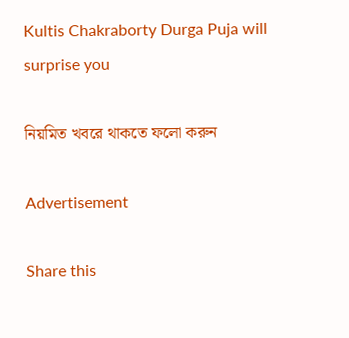Kultis Chakraborty Durga Puja will surprise you

নিয়মিত খবরে থাকতে ফলো করুন

Advertisement

Share this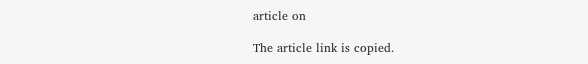article on

The article link is copied.